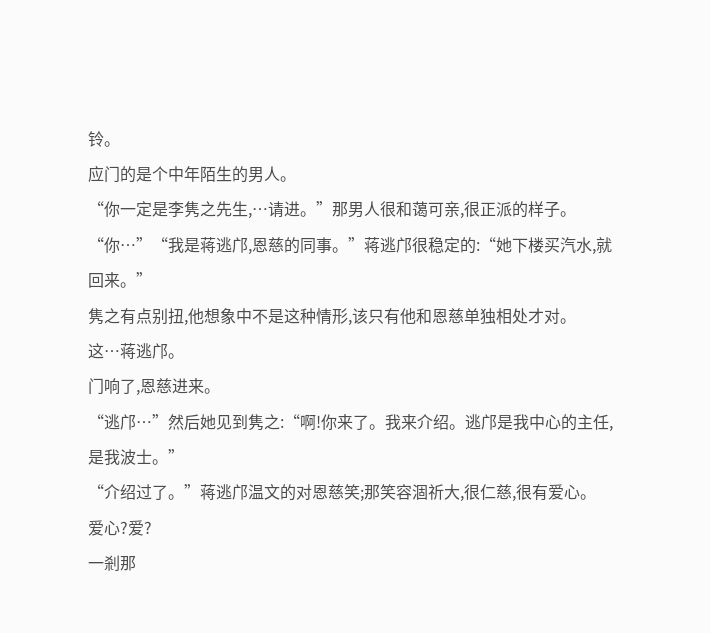铃。
应门的是个中年陌生的男人。
“你一定是李隽之先生,…请进。”那男人很和蔼可亲,很正派的样子。
“你…”“我是蒋逃邝,恩慈的同事。”蒋逃邝很稳定的:“她下楼买汽水,就回来。”
隽之有点别扭,他想象中不是这种情形,该只有他和恩慈单独相处才对。
这…蒋逃邝。
门响了,恩慈进来。
“逃邝…”然后她见到隽之:“啊!你来了。我来介绍。逃邝是我中心的主任,是我波士。”
“介绍过了。”蒋逃邝温文的对恩慈笑;那笑容涸祈大,很仁慈,很有爱心。
爱心?爱?
一剎那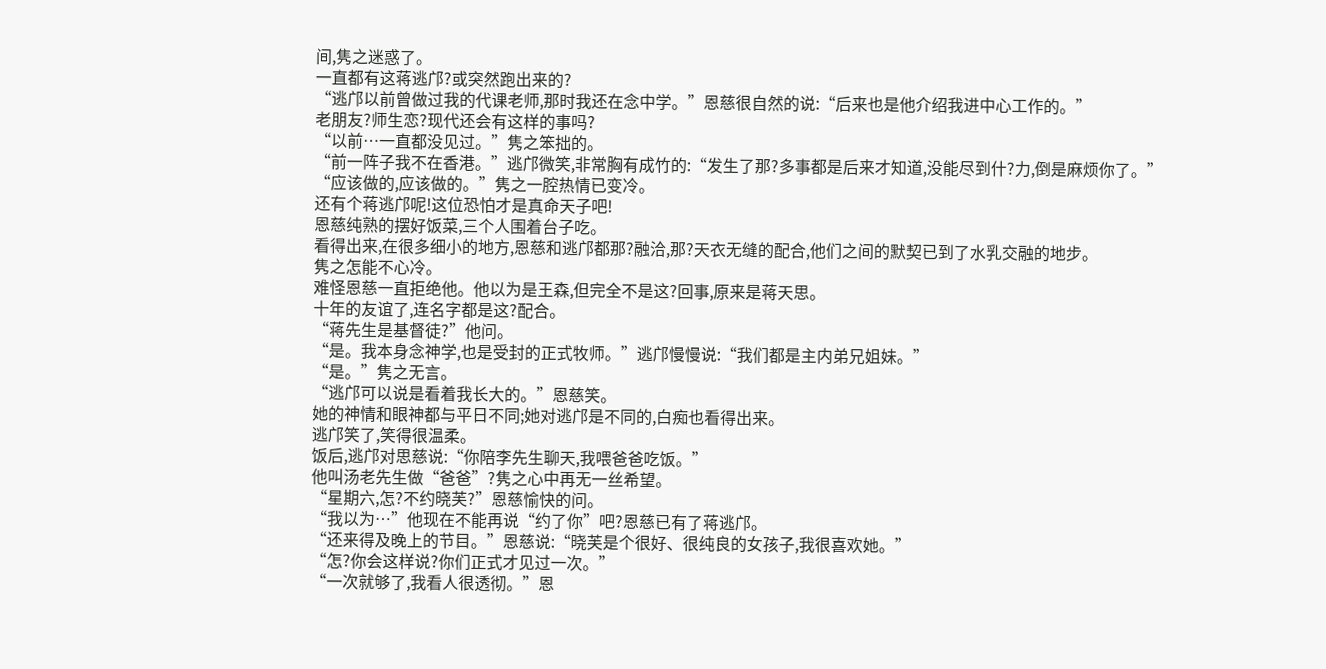间,隽之迷惑了。
一直都有这蒋逃邝?或突然跑出来的?
“逃邝以前曾做过我的代课老师,那时我还在念中学。”恩慈很自然的说:“后来也是他介绍我进中心工作的。”
老朋友?师生恋?现代还会有这样的事吗?
“以前…一直都没见过。”隽之笨拙的。
“前一阵子我不在香港。”逃邝微笑,非常胸有成竹的:“发生了那?多事都是后来才知道,没能尽到什?力,倒是麻烦你了。”
“应该做的,应该做的。”隽之一腔热情已变冷。
还有个蒋逃邝呢!这位恐怕才是真命天子吧!
恩慈纯熟的摆好饭菜,三个人围着台子吃。
看得出来,在很多细小的地方,恩慈和逃邝都那?融洽,那?天衣无缝的配合,他们之间的默契已到了水乳交融的地步。
隽之怎能不心冷。
难怪恩慈一直拒绝他。他以为是王森,但完全不是这?回事,原来是蒋天思。
十年的友谊了,连名字都是这?配合。
“蒋先生是基督徒?”他问。
“是。我本身念神学,也是受封的正式牧师。”逃邝慢慢说:“我们都是主内弟兄姐妹。”
“是。”隽之无言。
“逃邝可以说是看着我长大的。”恩慈笑。
她的神情和眼神都与平日不同;她对逃邝是不同的,白痴也看得出来。
逃邝笑了,笑得很温柔。
饭后,逃邝对思慈说:“你陪李先生聊天,我喂爸爸吃饭。”
他叫汤老先生做“爸爸”?隽之心中再无一丝希望。
“星期六,怎?不约晓芙?”恩慈愉快的问。
“我以为…”他现在不能再说“约了你”吧?恩慈已有了蒋逃邝。
“还来得及晚上的节目。”恩慈说:“晓芙是个很好、很纯良的女孩子,我很喜欢她。”
“怎?你会这样说?你们正式才见过一次。”
“一次就够了,我看人很透彻。”恩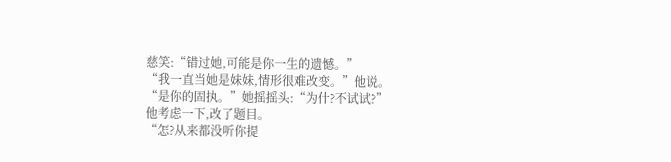慈笑:“错过她,可能是你一生的遗憾。”
“我一直当她是妹妹,情形很难改变。”他说。
“是你的固执。”她摇摇头:“为什?不试试?”
他考虑一下,改了题目。
“怎?从来都没听你提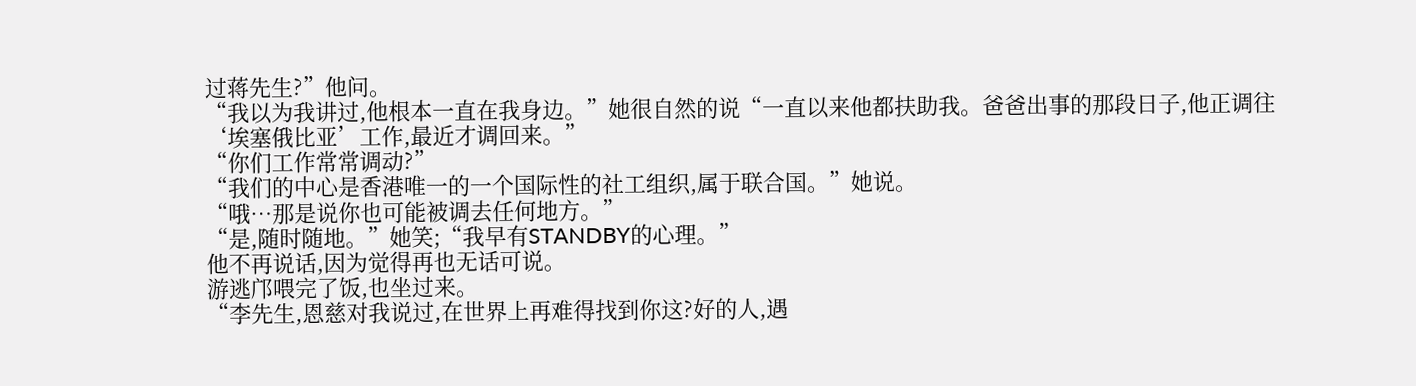过蒋先生?”他问。
“我以为我讲过,他根本一直在我身边。”她很自然的说“一直以来他都扶助我。爸爸出事的那段日子,他正调往‘埃塞俄比亚’工作,最近才调回来。”
“你们工作常常调动?”
“我们的中心是香港唯一的一个国际性的社工组织,属于联合国。”她说。
“哦…那是说你也可能被调去任何地方。”
“是,随时随地。”她笑;“我早有STANDBY的心理。”
他不再说话,因为觉得再也无话可说。
游逃邝喂完了饭,也坐过来。
“李先生,恩慈对我说过,在世界上再难得找到你这?好的人,遇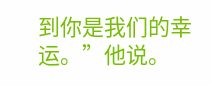到你是我们的幸运。”他说。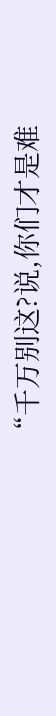“千万别这?说,你们才是难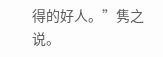得的好人。”隽之说。